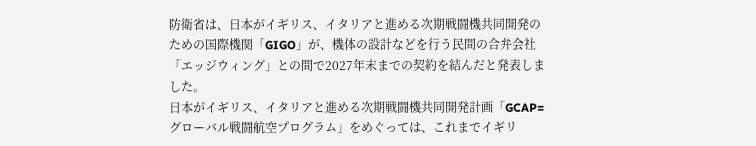防衛省は、日本がイギリス、イタリアと進める次期戦闘機共同開発のための国際機関「GIGO」が、機体の設計などを行う民間の合弁会社「エッジウィング」との間で2027年末までの契約を結んだと発表しました。
日本がイギリス、イタリアと進める次期戦闘機共同開発計画「GCAP=グローバル戦闘航空プログラム」をめぐっては、これまでイギリ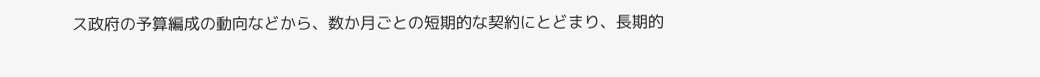ス政府の予算編成の動向などから、数か月ごとの短期的な契約にとどまり、長期的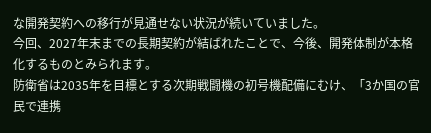な開発契約への移行が見通せない状況が続いていました。
今回、2027年末までの長期契約が結ばれたことで、今後、開発体制が本格化するものとみられます。
防衛省は2035年を目標とする次期戦闘機の初号機配備にむけ、「3か国の官民で連携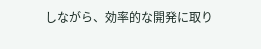しながら、効率的な開発に取り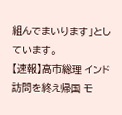組んでまいります」としています。
【速報】高市総理 インド訪問を終え帰国 モ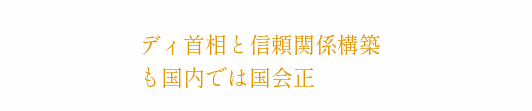ディ首相と信頼関係構築も国内では国会正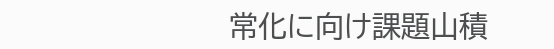常化に向け課題山積